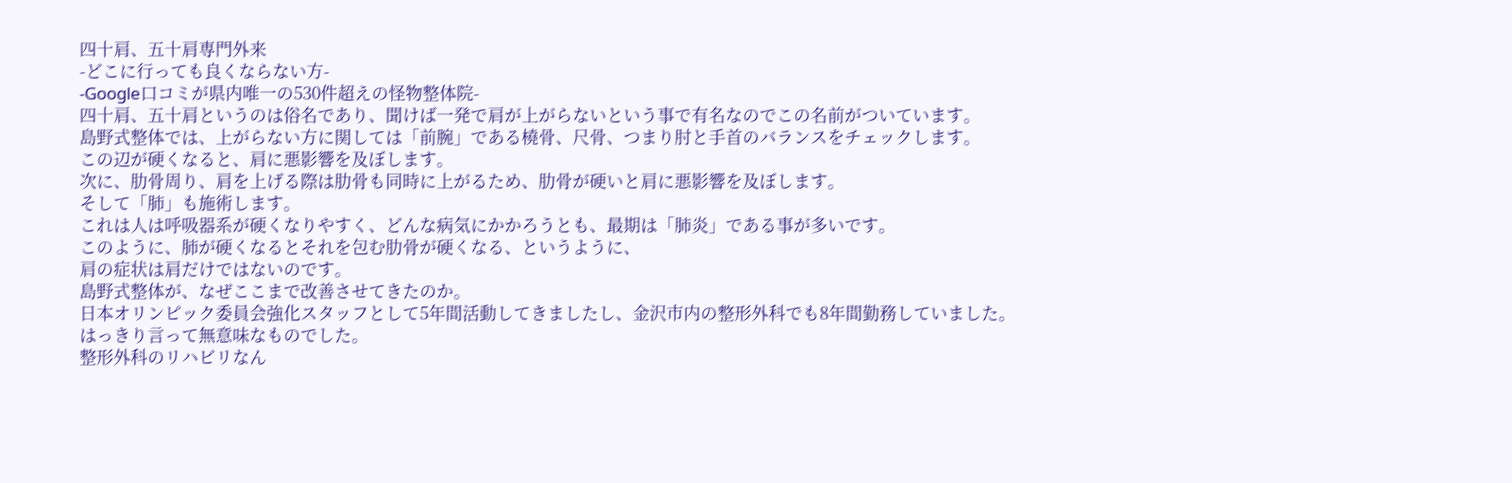四十肩、五十肩専門外来
-どこに行っても良くならない方-
-Google口コミが県内唯一の530件超えの怪物整体院-
四十肩、五十肩というのは俗名であり、聞けば一発で肩が上がらないという事で有名なのでこの名前がついています。
島野式整体では、上がらない方に関しては「前腕」である橈骨、尺骨、つまり肘と手首のバランスをチェックします。
この辺が硬くなると、肩に悪影響を及ぼします。
次に、肋骨周り、肩を上げる際は肋骨も同時に上がるため、肋骨が硬いと肩に悪影響を及ぼします。
そして「肺」も施術します。
これは人は呼吸器系が硬くなりやすく、どんな病気にかかろうとも、最期は「肺炎」である事が多いです。
このように、肺が硬くなるとそれを包む肋骨が硬くなる、というように、
肩の症状は肩だけではないのです。
島野式整体が、なぜここまで改善させてきたのか。
日本オリンピック委員会強化スタッフとして5年間活動してきましたし、金沢市内の整形外科でも8年間勤務していました。
はっきり言って無意味なものでした。
整形外科のリハビリなん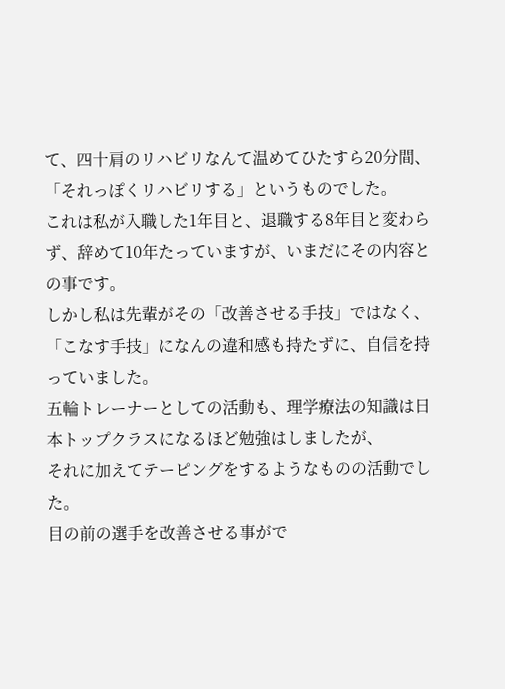て、四十肩のリハビリなんて温めてひたすら20分間、「それっぽくリハビリする」というものでした。
これは私が入職した1年目と、退職する8年目と変わらず、辞めて10年たっていますが、いまだにその内容との事です。
しかし私は先輩がその「改善させる手技」ではなく、「こなす手技」になんの違和感も持たずに、自信を持っていました。
五輪トレーナーとしての活動も、理学療法の知識は日本トップクラスになるほど勉強はしましたが、
それに加えてテーピングをするようなものの活動でした。
目の前の選手を改善させる事がで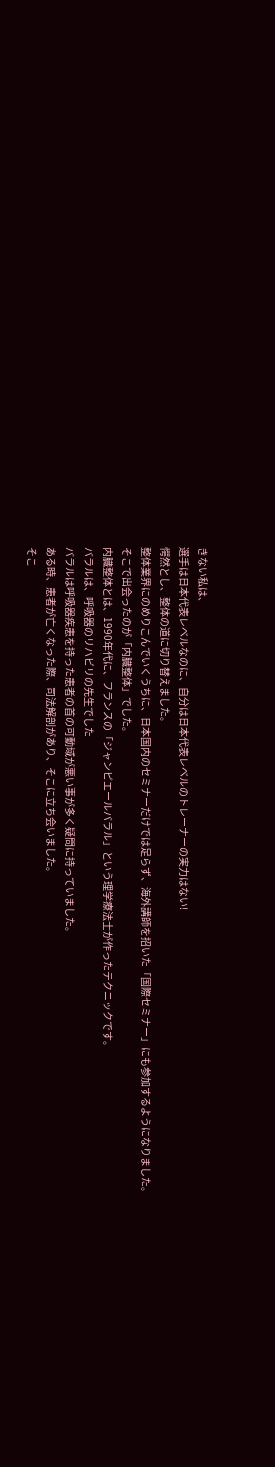きない私は、
選手は日本代表レベルなのに、自分は日本代表レベルのトレーナーの実力はない!
愕然とし、整体の道に切り替えました。
整体業界にのめりこんでいくうちに、日本国内のセミナーだけでは足らず、海外講師を招いた「国際セミナー」にも参加するようになりました。
そこで出会ったのが「内臓整体」でした。
内臓整体とは、1990年代に、フランスの「ジャンピエールバラル」という理学療法士が作ったテクニックです。
バラルは、呼吸器のリハビリの先生でした
バラルは呼吸器疾患を持った患者の首の可動域が悪い事が多く疑問に持っていました。
ある時、患者が亡くなった際、司法解剖があり、そこに立ち会いました。
そこ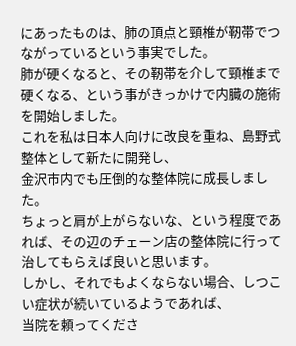にあったものは、肺の頂点と頸椎が靭帯でつながっているという事実でした。
肺が硬くなると、その靭帯を介して頸椎まで硬くなる、という事がきっかけで内臓の施術を開始しました。
これを私は日本人向けに改良を重ね、島野式整体として新たに開発し、
金沢市内でも圧倒的な整体院に成長しました。
ちょっと肩が上がらないな、という程度であれば、その辺のチェーン店の整体院に行って治してもらえば良いと思います。
しかし、それでもよくならない場合、しつこい症状が続いているようであれば、
当院を頼ってくださ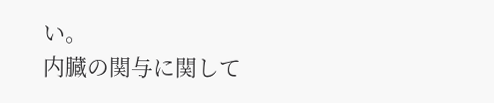い。
内臓の関与に関して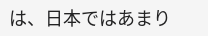は、日本ではあまり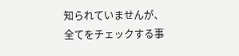知られていませんが、
全てをチェックする事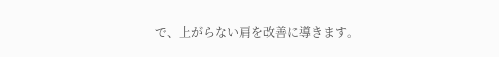で、上がらない肩を改善に導きます。